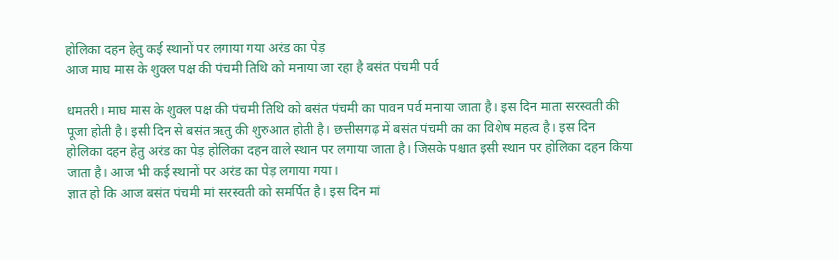होलिका दहन हेतु कई स्थानों पर लगाया गया अरंड का पेड़
आज माघ मास के शुक्ल पक्ष की पंचमी तिथि को मनाया जा रहा है बसंत पंचमी पर्व

धमतरी। माघ मास के शुक्ल पक्ष की पंचमी तिथि को बसंत पंचमी का पावन पर्व मनाया जाता है। इस दिन माता सरस्वती की पूजा होती है। इसी दिन से बसंत ऋतु की शुरुआत होती है। छत्तीसगढ़ में बसंत पंचमी का का विशेष महत्व है। इस दिन होलिका दहन हेतु अरंड का पेड़ होलिका दहन वाले स्थान पर लगाया जाता है। जिसके पश्चात इसी स्थान पर होलिका दहन किया जाता है। आज भी कई स्थानों पर अरंड का पेड़ लगाया गया।
ज्ञात हो कि आज बसंत पंचमी मां सरस्वती को समर्पित है। इस दिन मां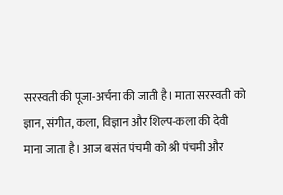सरस्वती की पूजा-अर्चना की जाती है। माता सरस्वती को ज्ञान, संगीत, कला, विज्ञान और शिल्प-कला की देवी माना जाता है। आज बसंत पंचमी को श्री पंचमी और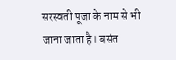सरस्वती पूजा के नाम से भी जाना जाता है। बसंत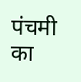पंचमी का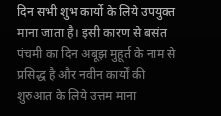दिन सभी शुभ कार्यो के लिये उपयुक्त माना जाता है। इसी कारण से बसंत पंचमी का दिन अबूझ मुहूर्त के नाम से प्रसिद्ध है और नवीन कार्यों की शुरुआत के लिये उत्तम माना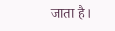जाता है।